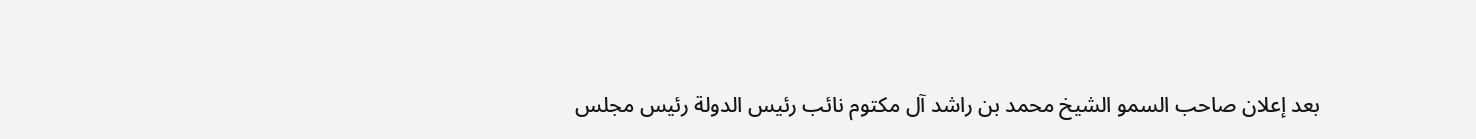بعد إعلان صاحب السمو الشيخ محمد بن راشد آل مكتوم نائب رئيس الدولة رئيس مجلس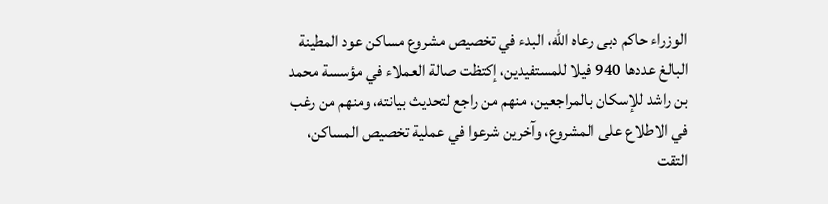الوزراء حاكم دبى رعاه الله، البدء في تخصيص مشروع مساكن عود المطينة البالغ عددها 940 فيلا للمستفيدين، إكتظت صالة العملاء في مؤسسة محمد بن راشد للإسكان بالمراجعين، منهم من راجع لتحديث بيانته، ومنهم من رغب في الاطلاع على المشروع، وآخرين شرعوا في عملية تخصيص المساكن، التقت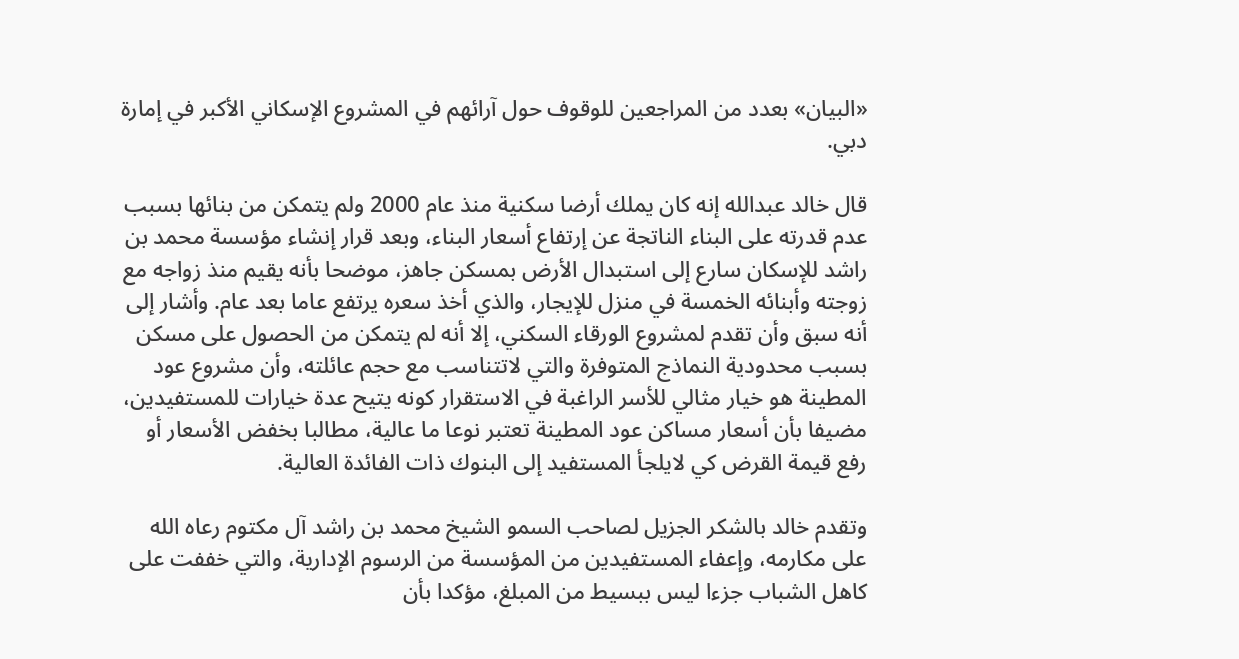«البيان» بعدد من المراجعين للوقوف حول آرائهم في المشروع الإسكاني الأكبر في إمارة دبي.

قال خالد عبدالله إنه كان يملك أرضا سكنية منذ عام 2000 ولم يتمكن من بنائها بسبب عدم قدرته على البناء الناتجة عن إرتفاع أسعار البناء، وبعد قرار إنشاء مؤسسة محمد بن راشد للإسكان سارع إلى استبدال الأرض بمسكن جاهز، موضحا بأنه يقيم منذ زواجه مع زوجته وأبنائه الخمسة في منزل للإيجار، والذي أخذ سعره يرتفع عاما بعد عام. وأشار إلى أنه سبق وأن تقدم لمشروع الورقاء السكني، إلا أنه لم يتمكن من الحصول على مسكن بسبب محدودية النماذج المتوفرة والتي لاتتناسب مع حجم عائلته، وأن مشروع عود المطينة هو خيار مثالي للأسر الراغبة في الاستقرار كونه يتيح عدة خيارات للمستفيدين، مضيفا بأن أسعار مساكن عود المطينة تعتبر نوعا ما عالية، مطالبا بخفض الأسعار أو رفع قيمة القرض كي لايلجأ المستفيد إلى البنوك ذات الفائدة العالية.

وتقدم خالد بالشكر الجزيل لصاحب السمو الشيخ محمد بن راشد آل مكتوم رعاه الله على مكارمه، وإعفاء المستفيدين من المؤسسة من الرسوم الإدارية، والتي خففت على كاهل الشباب جزءا ليس ببسيط من المبلغ، مؤكدا بأن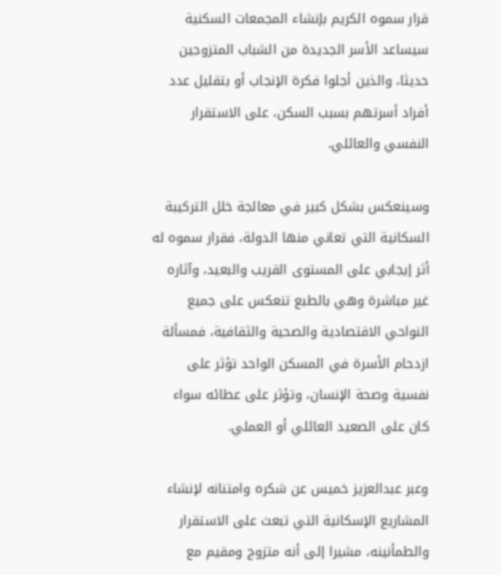قرار سموه الكريم بإنشاء المجمعات السكنية سيساعد الأسر الجديدة من الشباب المتزوجين حديثا، والذين أجلوا فكرة الإنجاب أو بتقليل عدد أفراد أسرتهم بسبب السكن، على الاستقرار النفسي والعائلي.

وسينعكس بشكل كبير في معالجة خلل التركيبة السكانية التي تعاني منها الدولة، فقرار سموه له أثر إيجابي على المستوى القريب والبعيد، وآثاره غير مباشرة وهي بالطبع تنعكس على جميع النواحي الاقتصادية والصحية والثقافية، فمسألة ازدحام الأسرة في المسكن الواحد تؤثر على نفسية وصحة الإنسان، وتؤثر على عطائه سواء كان على الصعيد العائلي أو العملي.

وعبر عبدالعزيز خميس عن شكره وامتنانه لإنشاء المشاريع الإسكانية التي تبعث على الاستقرار والطمأنينه، مشيرا إلى أنه متزوج ومقيم مع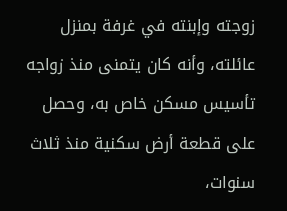زوجته وإبنته في غرفة بمنزل عائلته، وأنه كان يتمنى منذ زواجه تأسيس مسكن خاص به، وحصل على قطعة أرض سكنية منذ ثلاث سنوات،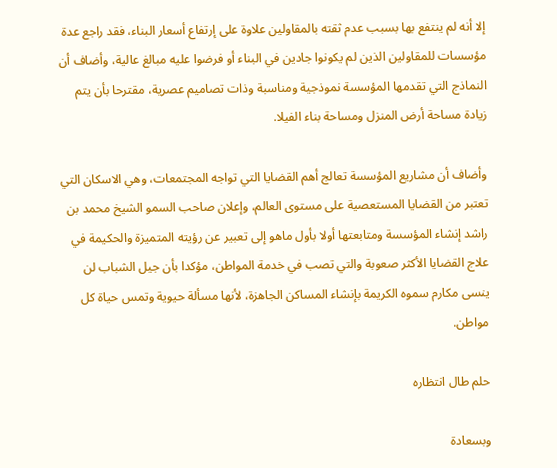إلا أنه لم ينتفع بها بسبب عدم ثقته بالمقاولين علاوة على إرتفاع أسعار البناء، فقد راجع عدة مؤسسات للمقاولين الذين لم يكونوا جادين في البناء أو فرضوا عليه مبالغ عالية، وأضاف أن النماذج التي تقدمها المؤسسة نموذجية ومناسبة وذات تصاميم عصرية، مقترحا بأن يتم زيادة مساحة أرض المنزل ومساحة بناء الفيلا.

وأضاف أن مشاريع المؤسسة تعالج أهم القضايا التي تواجه المجتمعات، وهي الاسكان التي تعتبر من القضايا المستعصية على مستوى العالم، وإعلان صاحب السمو الشيخ محمد بن راشد إنشاء المؤسسة ومتابعتها أولا بأول ماهو إلى تعبير عن رؤيته المتميزة والحكيمة في علاج القضايا الأكثر صعوبة والتي تصب في خدمة المواطن، مؤكدا بأن جيل الشباب لن ينسى مكارم سموه الكريمة بإنشاء المساكن الجاهزة، لأنها مسألة حيوية وتمس حياة كل مواطن.

حلم طال انتظاره

وبسعادة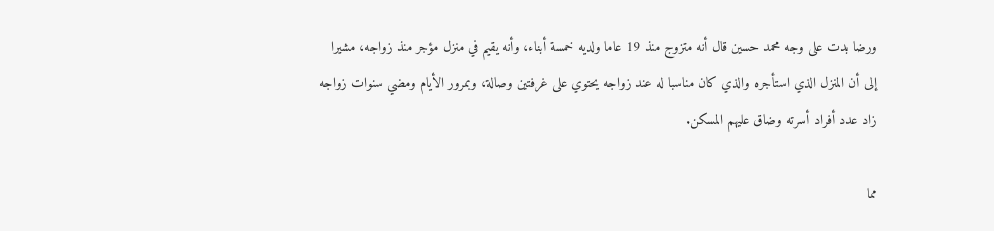ورضا بدت على وجه محمد حسين قال أنه متزوج منذ 19 عاما ولديه خمسة أبناء، وأنه يقيم في منزل مؤجر منذ زواجه، مشيرا إلى أن المنزل الذي استأجره والذي كان مناسبا له عند زواجه يحتوي على غرفتين وصالة، وبمرور الأيام ومضي سنوات زواجه زاد عدد أفراد أسرته وضاق عليهم المسكن.

مما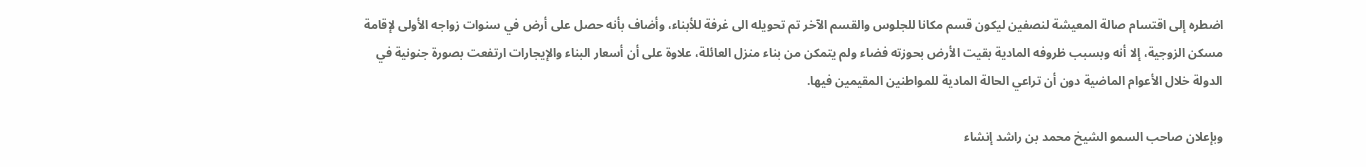اضطره إلى اقتسام صالة المعيشة لنصفين ليكون قسم مكانا للجلوس والقسم الآخر تم تحويله الى غرفة للأبناء، وأضاف بأنه حصل على أرض في سنوات زواجه الأولى لإقامة مسكن الزوجية، إلا أنه وبسبب ظروفه المادية بقيت الأرض بحوزته فضاء ولم يتمكن من بناء منزل العائلة، علاوة على أن أسعار البناء والإيجارات ارتفعت بصورة جنونية في الدولة خلال الأعوام الماضية دون أن تراعي الحالة المادية للمواطنين المقيمين فيها.

وبإعلان صاحب السمو الشيخ محمد بن راشد إنشاء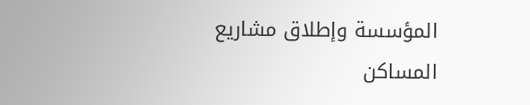المؤسسة وإطلاق مشاريع المساكن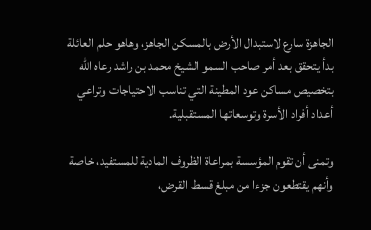الجاهزة سارع لاستبدال الأرض بالمسكن الجاهز، وهاهو حلم العائلة بدأ يتحقق بعد أمر صاحب السمو الشيخ محمد بن راشد رعاه الله بتخصيص مساكن عود المطينة التي تناسب الاحتياجات وتراعي أعداد أفراد الأسرة وتوسعاتها المستقبلية.

وتمنى أن تقوم المؤسسة بمراعاة الظروف المادية للمستفيد، خاصة وأنهم يقتطعون جزءا من مبلغ قسط القرض،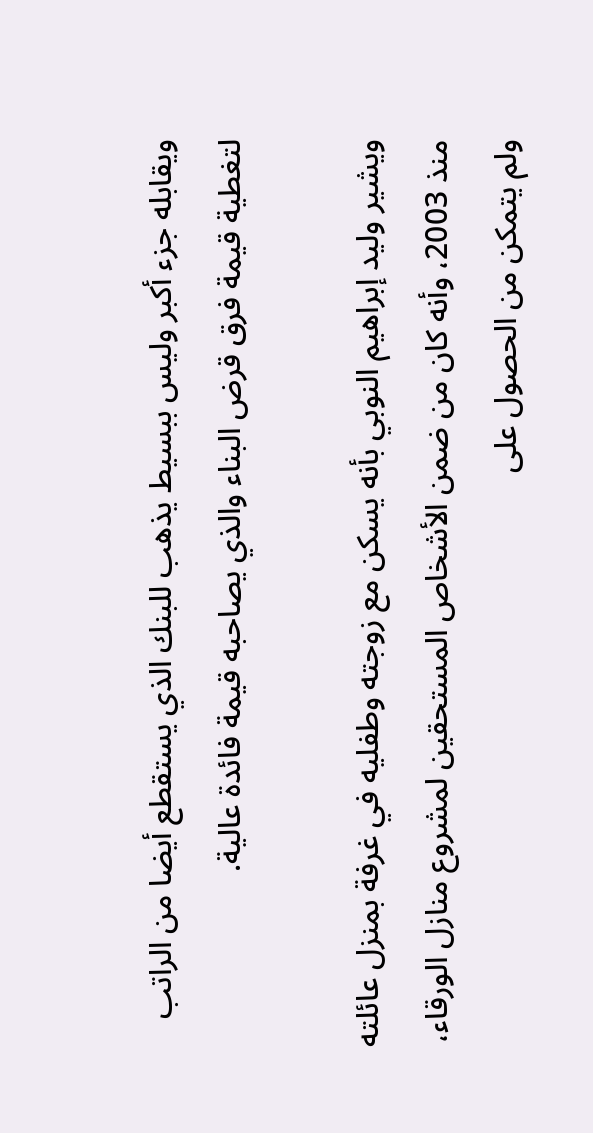ويقابله جزء أكبر وليس ببسيط يذهب للبنك الذي يستقطع أيضا من الراتب لتغطية قيمة فرق قرض البناء والذي يصاحبه قيمة فائدة عالية.

ويشير وليد إبراهيم النوبي بأنه يسكن مع زوجته وطفليه في غرفة بمنزل عائلته منذ 2003، وأنه كان من ضمن الأشخاص المستحقين لمشروع منازل الورقاء، ولم يتمكن من الحصول على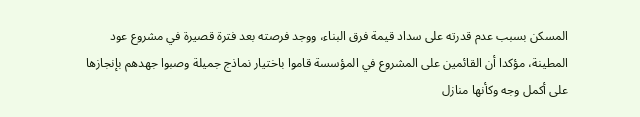المسكن بسبب عدم قدرته على سداد قيمة فرق البناء، ووجد فرصته بعد فترة قصيرة في مشروع عود المطينة، مؤكدا أن القائمين على المشروع في المؤسسة قاموا باختيار نماذج جميلة وصبوا جهدهم بإنجازها على أكمل وجه وكأنها منازل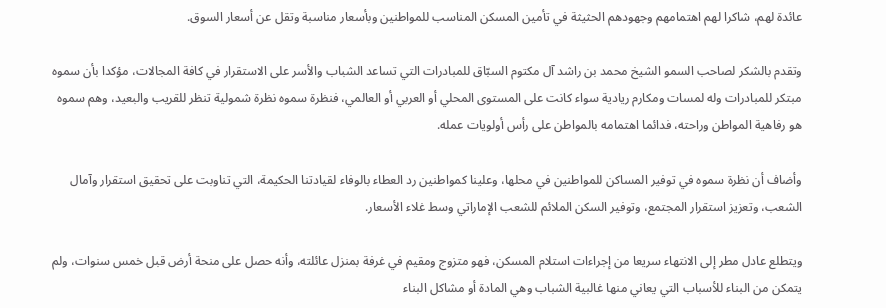عائدة لهم، شاكرا لهم اهتمامهم وجهودهم الحثيثة في تأمين المسكن المناسب للمواطنين وبأسعار مناسبة وتقل عن أسعار السوق.

وتقدم بالشكر لصاحب السمو الشيخ محمد بن راشد آل مكتوم السبّاق للمبادرات التي تساعد الشباب والأسر على الاستقرار في كافة المجالات، مؤكدا بأن سموه مبتكر للمبادرات وله لمسات ومكارم ريادية سواء كانت على المستوى المحلي أو العربي أو العالمي، فنظرة سموه نظرة شمولية تنظر للقريب والبعيد، وهم سموه هو رفاهية المواطن وراحته، فدائما اهتمامه بالمواطن على رأس أولويات عمله.

وأضاف أن نظرة سموه في توفير المساكن للمواطنين في محلها، وعلينا كمواطنين رد العطاء بالوفاء لقيادتنا الحكيمة، التي تناوبت على تحقيق استقرار وآمال الشعب، وتعزيز استقرار المجتمع، وتوفير السكن الملائم للشعب الإماراتي وسط غلاء الأسعار.

ويتطلع عادل مطر إلى الانتهاء سريعا من إجراءات استلام المسكن، فهو متزوج ومقيم في غرفة بمنزل عائلته، وأنه حصل على منحة أرض قبل خمس سنوات، ولم يتمكن من البناء للأسباب التي يعاني منها غالبية الشباب وهي المادة أو مشاكل البناء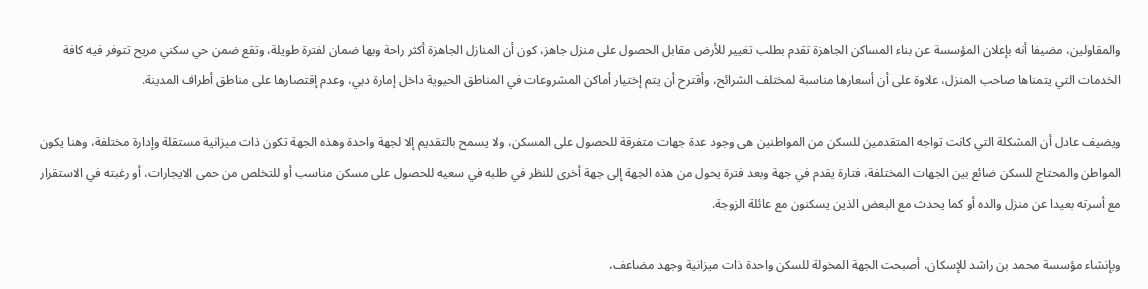والمقاولين، مضيفا أنه بإعلان المؤسسة عن بناء المساكن الجاهزة تقدم بطلب تغيير للأرض مقابل الحصول على منزل جاهز، كون أن المنازل الجاهزة أكثر راحة وبها ضمان لفترة طويلة، وتقع ضمن حي سكني مريح تتوفر فيه كافة الخدمات التي يتمناها صاحب المنزل، علاوة على أن أسعارها مناسبة لمختلف الشرائح، وأقترح أن يتم إختيار أماكن المشروعات في المناطق الحيوية داخل إمارة دبي، وعدم إقتصارها على مناطق أطراف المدينة.

ويضيف عادل أن المشكلة التي كانت تواجه المتقدمين للسكن من المواطنين هى وجود عدة جهات متفرقة للحصول على المسكن، ولا يسمح بالتقديم إلا لجهة واحدة وهذه الجهة تكون ذات ميزانية مستقلة وإدارة مختلفة، وهنا يكون المواطن والمحتاج للسكن ضائع بين الجهات المختلفة، فتارة يقدم في جهة وبعد فترة يحول من هذه الجهة إلى جهة أخرى للنظر في طلبه في سعيه للحصول على مسكن مناسب أو للتخلص من حمى الايجارات، أو رغبته في الاستقرار مع أسرته بعيدا عن منزل والده أو كما يحدث مع البعض الذين يسكنون مع عائلة الزوجة.

وبإنشاء مؤسسة محمد بن راشد للإسكان، أصبحت الجهة المخولة للسكن واحدة ذات ميزانية وجهد مضاعف،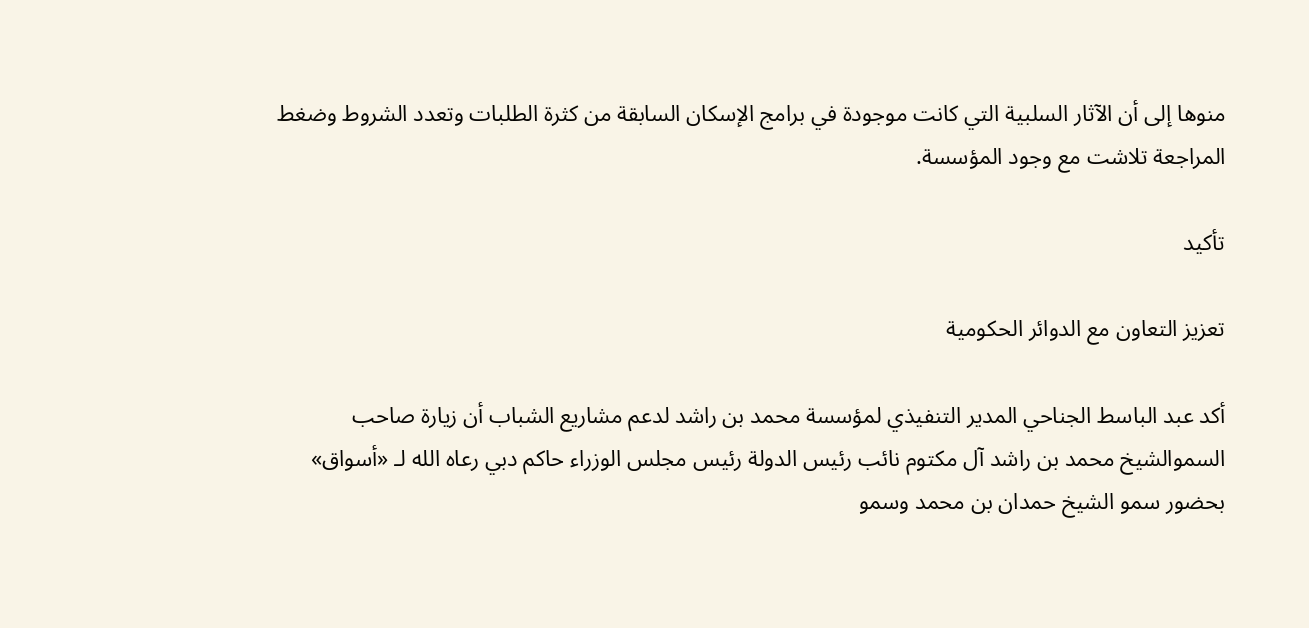منوها إلى أن الآثار السلبية التي كانت موجودة في برامج الإسكان السابقة من كثرة الطلبات وتعدد الشروط وضغط المراجعة تلاشت مع وجود المؤسسة.

تأكيد

تعزيز التعاون مع الدوائر الحكومية

أكد عبد الباسط الجناحي المدير التنفيذي لمؤسسة محمد بن راشد لدعم مشاريع الشباب أن زيارة صاحب السموالشيخ محمد بن راشد آل مكتوم نائب رئيس الدولة رئيس مجلس الوزراء حاكم دبي رعاه الله لـ «أسواق» بحضور سمو الشيخ حمدان بن محمد وسمو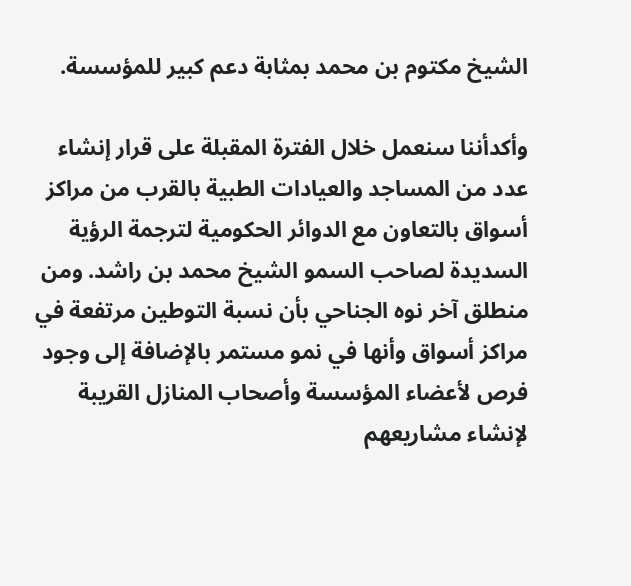الشيخ مكتوم بن محمد بمثابة دعم كبير للمؤسسة.

وأكدأننا سنعمل خلال الفترة المقبلة على قرار إنشاء عدد من المساجد والعيادات الطبية بالقرب من مراكز أسواق بالتعاون مع الدوائر الحكومية لترجمة الرؤية السديدة لصاحب السمو الشيخ محمد بن راشد. ومن منطلق آخر نوه الجناحي بأن نسبة التوطين مرتفعة في مراكز أسواق وأنها في نمو مستمر بالإضافة إلى وجود فرص لأعضاء المؤسسة وأصحاب المنازل القريبة لإنشاء مشاريعهم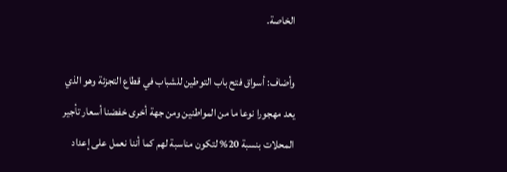الخاصة.

وأضاف: أسواق فتح باب التوطين للشباب في قطاع التجزئة وهو الذي يعد مهجورا نوعا ما من المواطنين ومن جهة أخرى خفضنا أسعار تأجير المحلات بنسبة 20% لتكون مناسبة لهم كما أننا نعمل على إعداد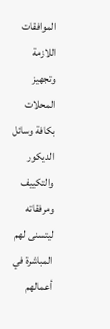الموافقات اللازمة وتجهيز المحلات بكافة وسائل الديكور والتكييف ومرفقاته ليتسنى لهم المباشرة في أعمالهم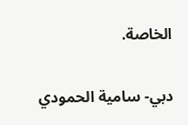الخاصة.

دبي- سامية الحمودي